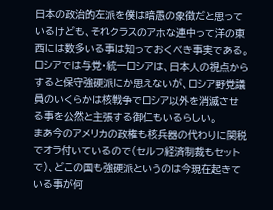日本の政治的左派を僕は暗愚の象徴だと思っているけども、それクラスのアホな連中って洋の東西には数多いる事は知っておくべき事実である。
ロシアでは与党・統一ロシアは、日本人の視点からすると保守強硬派にか思えないが、ロシア野党議員のいくらかは核戦争でロシア以外を消滅させる事を公然と主張する御仁もいるらしい。
まあ今のアメリカの政権も核兵器の代わりに関税でオラ付いているので(セルフ経済制裁もセットで)、どこの国も強硬派というのは今現在起きている事が何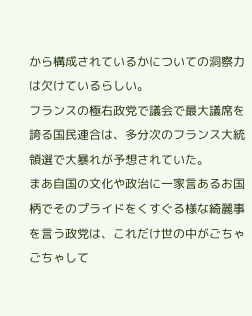から構成されているかについての洞察力は欠けているらしい。
フランスの極右政党で議会で最大議席を誇る国民連合は、多分次のフランス大統領選で大暴れが予想されていた。
まあ自国の文化や政治に一家言あるお国柄でそのプライドをくすぐる様な綺麗事を言う政党は、これだけ世の中がごちゃごちゃして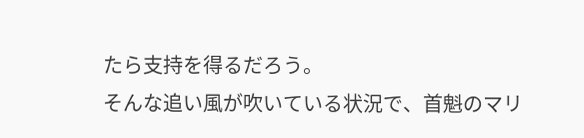たら支持を得るだろう。
そんな追い風が吹いている状況で、首魁のマリ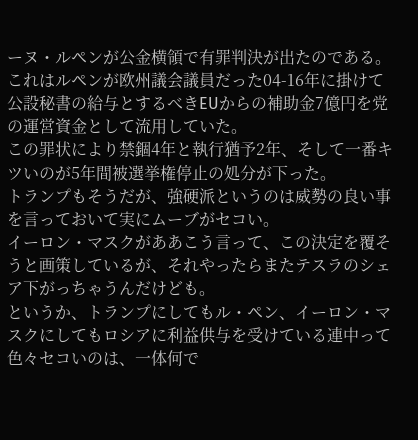ーヌ・ルペンが公金横領で有罪判決が出たのである。
これはルペンが欧州議会議員だった04-16年に掛けて公設秘書の給与とするべきEUからの補助金7億円を党の運営資金として流用していた。
この罪状により禁錮4年と執行猶予2年、そして一番キツいのが5年間被選挙権停止の処分が下った。
トランプもそうだが、強硬派というのは威勢の良い事を言っておいて実にムーブがセコい。
イーロン・マスクがああこう言って、この決定を覆そうと画策しているが、それやったらまたテスラのシェア下がっちゃうんだけども。
というか、トランプにしてもル・ペン、イーロン・マスクにしてもロシアに利益供与を受けている連中って色々セコいのは、一体何で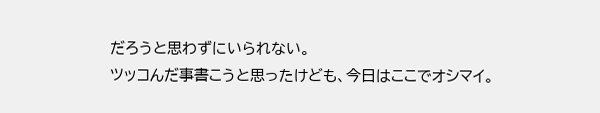だろうと思わずにいられない。
ツッコんだ事書こうと思ったけども、今日はここでオシマイ。